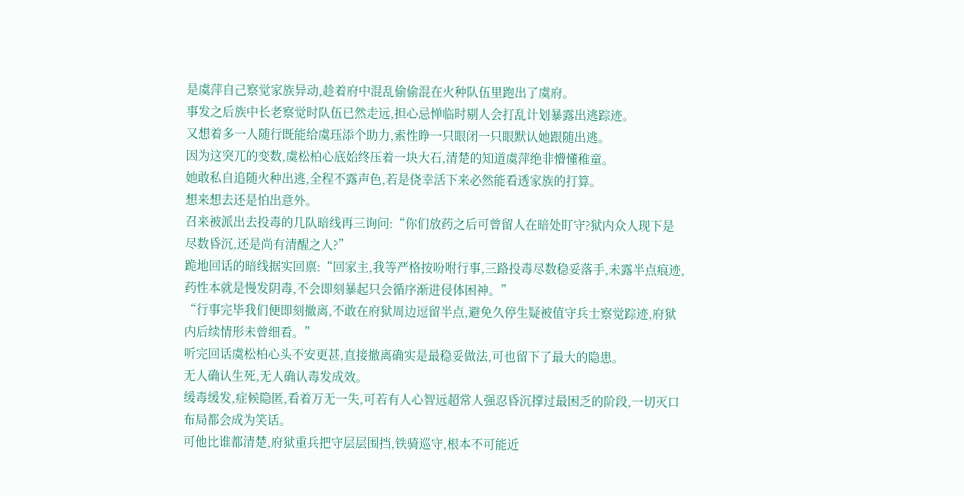是虞萍自己察觉家族异动,趁着府中混乱偷偷混在火种队伍里跑出了虞府。
事发之后族中长老察觉时队伍已然走远,担心忌惮临时剔人会打乱计划暴露出逃踪迹。
又想着多一人随行既能给虞珏添个助力,索性睁一只眼闭一只眼默认她跟随出逃。
因为这突兀的变数,虞松柏心底始终压着一块大石,清楚的知道虞萍绝非懵懂稚童。
她敢私自追随火种出逃,全程不露声色,若是侥幸活下来必然能看透家族的打算。
想来想去还是怕出意外。
召来被派出去投毒的几队暗线再三询问:“你们放药之后可曾留人在暗处盯守?狱内众人现下是尽数昏沉,还是尚有清醒之人?”
跪地回话的暗线据实回禀:“回家主,我等严格按吩咐行事,三路投毒尽数稳妥落手,未露半点痕迹,药性本就是慢发阴毒,不会即刻暴起只会循序渐进侵体困神。”
“行事完毕我们便即刻撤离,不敢在府狱周边逗留半点,避免久停生疑被值守兵士察觉踪迹,府狱内后续情形未曾细看。”
听完回话虞松柏心头不安更甚,直接撤离确实是最稳妥做法,可也留下了最大的隐患。
无人确认生死,无人确认毒发成效。
缓毒缓发,症候隐匿,看着万无一失,可若有人心智远超常人强忍昏沉撑过最困乏的阶段,一切灭口布局都会成为笑话。
可他比谁都清楚,府狱重兵把守层层围挡,铁骑巡守,根本不可能近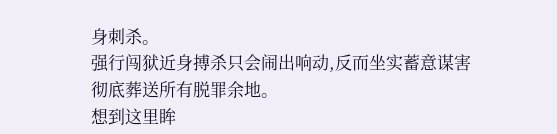身刺杀。
强行闯狱近身搏杀只会闹出响动,反而坐实蓄意谋害彻底葬送所有脱罪余地。
想到这里眸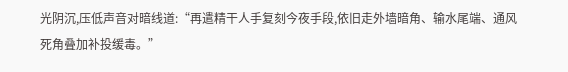光阴沉,压低声音对暗线道:“再遣精干人手复刻今夜手段,依旧走外墙暗角、输水尾端、通风死角叠加补投缓毒。”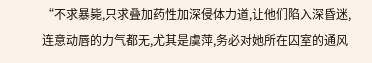“不求暴毙,只求叠加药性加深侵体力道,让他们陷入深昏迷,连意动唇的力气都无,尤其是虞萍,务必对她所在囚室的通风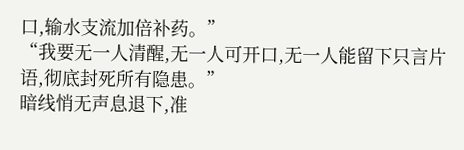口,输水支流加倍补药。”
“我要无一人清醒,无一人可开口,无一人能留下只言片语,彻底封死所有隐患。”
暗线悄无声息退下,准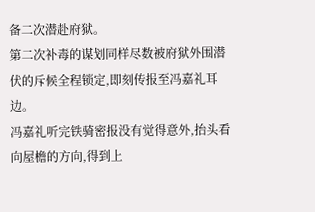备二次潜赴府狱。
第二次补毒的谋划同样尽数被府狱外围潜伏的斥候全程锁定,即刻传报至冯嘉礼耳边。
冯嘉礼听完铁骑密报没有觉得意外,抬头看向屋檐的方向,得到上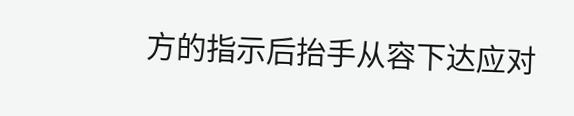方的指示后抬手从容下达应对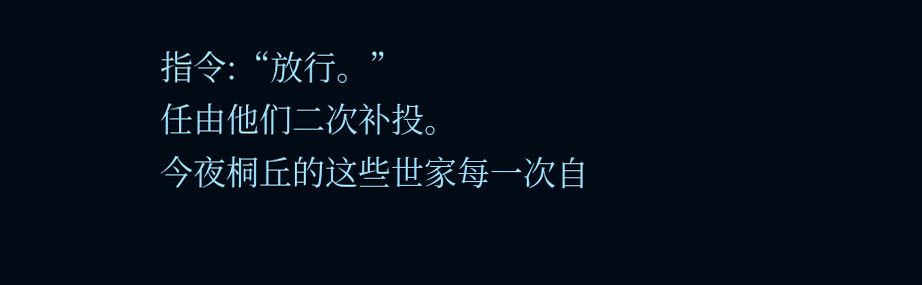指令:“放行。”
任由他们二次补投。
今夜桐丘的这些世家每一次自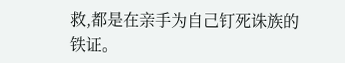救,都是在亲手为自己钉死诛族的铁证。